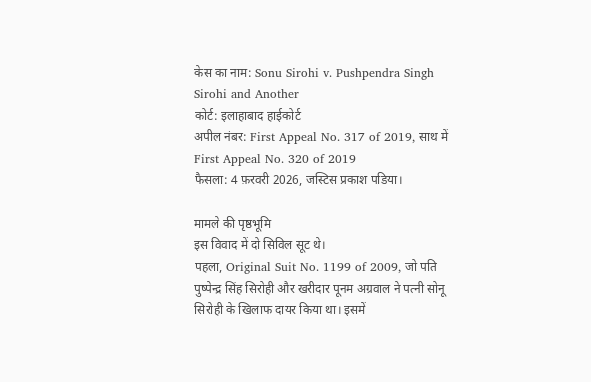केस का नाम: Sonu Sirohi v. Pushpendra Singh Sirohi and Another
कोर्ट: इलाहाबाद हाईकोर्ट
अपील नंबर: First Appeal No. 317 of 2019, साथ में First Appeal No. 320 of 2019
फैसला: 4 फ़रवरी 2026, जस्टिस प्रकाश पडिया।

मामले की पृष्ठभूमि
इस विवाद में दो सिविल सूट थे।
पहला, Original Suit No. 1199 of 2009, जो पति पुष्पेन्द्र सिंह सिरोही और खरीदार पूनम अग्रवाल ने पत्नी सोनू सिरोही के खिलाफ दायर किया था। इसमें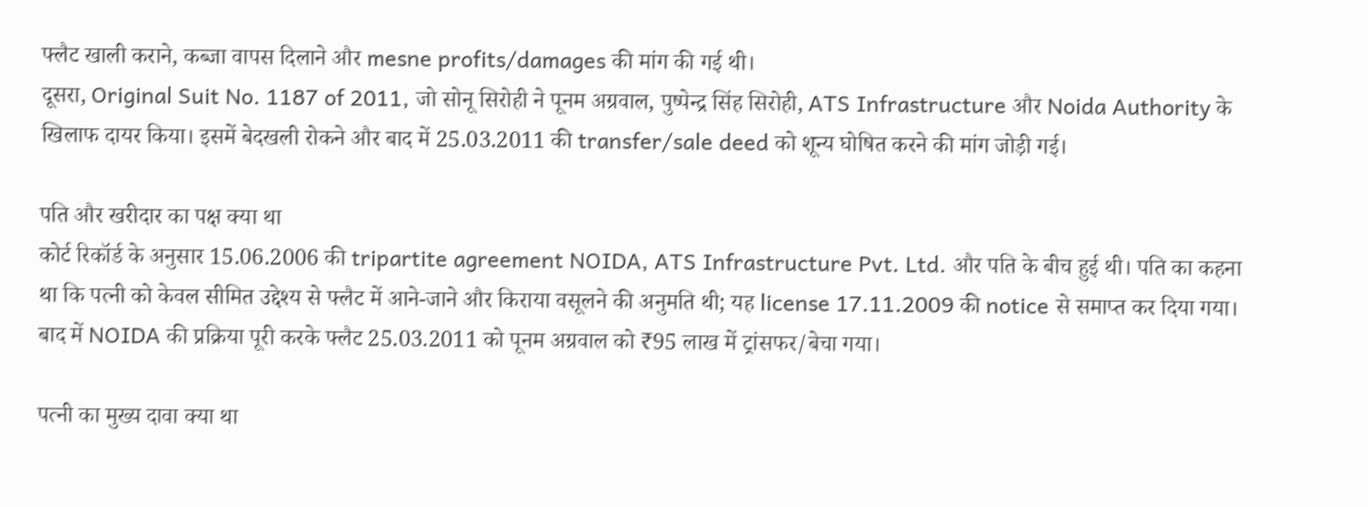फ्लैट खाली कराने, कब्जा वापस दिलाने और mesne profits/damages की मांग की गई थी।
दूसरा, Original Suit No. 1187 of 2011, जो सोनू सिरोही ने पूनम अग्रवाल, पुष्पेन्द्र सिंह सिरोही, ATS Infrastructure और Noida Authority के खिलाफ दायर किया। इसमें बेदखली रोकने और बाद में 25.03.2011 की transfer/sale deed को शून्य घोषित करने की मांग जोड़ी गई।

पति और खरीदार का पक्ष क्या था
कोर्ट रिकॉर्ड के अनुसार 15.06.2006 की tripartite agreement NOIDA, ATS Infrastructure Pvt. Ltd. और पति के बीच हुई थी। पति का कहना था कि पत्नी को केवल सीमित उद्देश्य से फ्लैट में आने-जाने और किराया वसूलने की अनुमति थी; यह license 17.11.2009 की notice से समाप्त कर दिया गया। बाद में NOIDA की प्रक्रिया पूरी करके फ्लैट 25.03.2011 को पूनम अग्रवाल को ₹95 लाख में ट्रांसफर/बेचा गया।

पत्नी का मुख्य दावा क्या था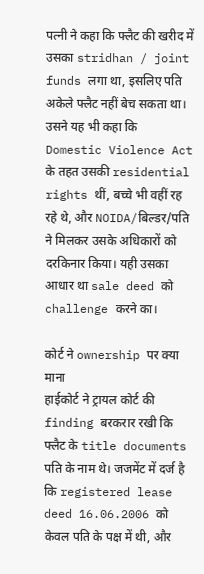पत्नी ने कहा कि फ्लैट की खरीद में उसका stridhan / joint funds लगा था, इसलिए पति अकेले फ्लैट नहीं बेच सकता था। उसने यह भी कहा कि Domestic Violence Act के तहत उसकी residential rights थीं, बच्चे भी वहीं रह रहे थे, और NOIDA/बिल्डर/पति ने मिलकर उसके अधिकारों को दरकिनार किया। यही उसका आधार था sale deed को challenge करने का।

कोर्ट ने ownership पर क्या माना
हाईकोर्ट ने ट्रायल कोर्ट की finding बरकरार रखी कि फ्लैट के title documents पति के नाम थे। जजमेंट में दर्ज है कि registered lease deed 16.06.2006 को केवल पति के पक्ष में थी, और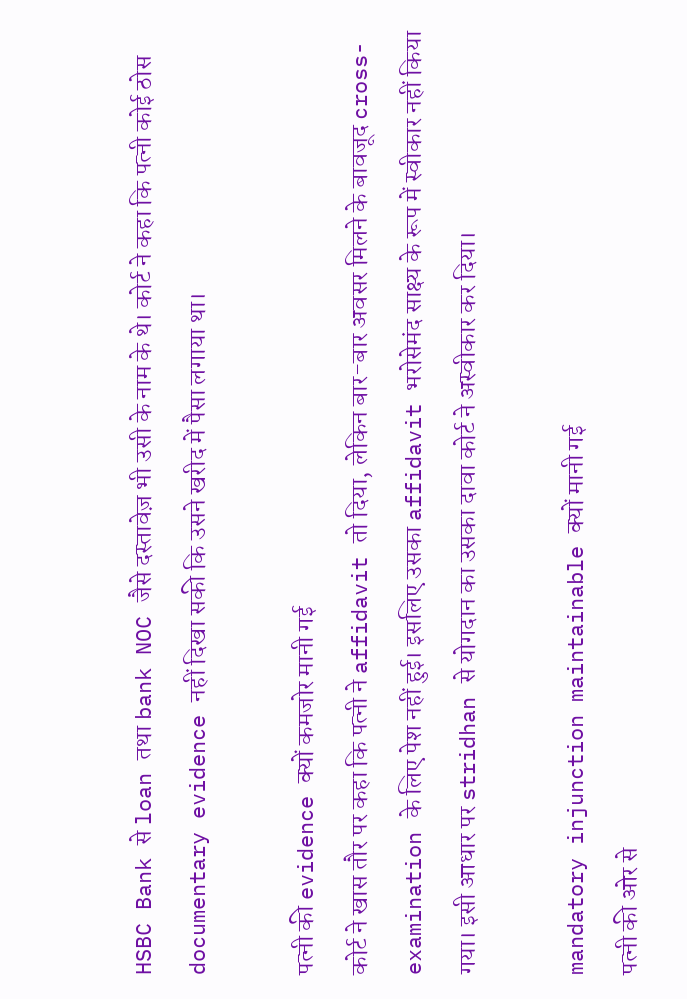HSBC Bank से loan तथा bank NOC जैसे दस्तावेज़ भी उसी के नाम के थे। कोर्ट ने कहा कि पत्नी कोई ठोस documentary evidence नहीं दिखा सकी कि उसने खरीद में पैसा लगाया था।

पत्नी की evidence क्यों कमजोर मानी गई
कोर्ट ने खास तौर पर कहा कि पत्नी ने affidavit तो दिया, लेकिन बार-बार अवसर मिलने के बावजूद cross-examination के लिए पेश नहीं हुई। इसलिए उसका affidavit भरोसेमंद साक्ष्य के रूप में स्वीकार नहीं किया गया। इसी आधार पर stridhan से योगदान का उसका दावा कोर्ट ने अस्वीकार कर दिया।

mandatory injunction maintainable क्यों मानी गई
पत्नी की ओर से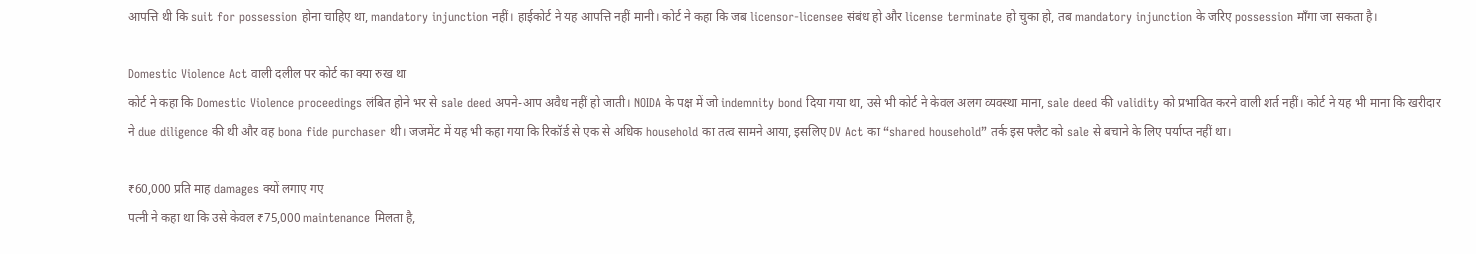आपत्ति थी कि suit for possession होना चाहिए था, mandatory injunction नहीं। हाईकोर्ट ने यह आपत्ति नहीं मानी। कोर्ट ने कहा कि जब licensor-licensee संबंध हो और license terminate हो चुका हो, तब mandatory injunction के जरिए possession माँगा जा सकता है।

Domestic Violence Act वाली दलील पर कोर्ट का क्या रुख था
कोर्ट ने कहा कि Domestic Violence proceedings लंबित होने भर से sale deed अपने-आप अवैध नहीं हो जाती। NOIDA के पक्ष में जो indemnity bond दिया गया था, उसे भी कोर्ट ने केवल अलग व्यवस्था माना, sale deed की validity को प्रभावित करने वाली शर्त नहीं। कोर्ट ने यह भी माना कि खरीदार ने due diligence की थी और वह bona fide purchaser थी। जजमेंट में यह भी कहा गया कि रिकॉर्ड से एक से अधिक household का तत्व सामने आया, इसलिए DV Act का “shared household” तर्क इस फ्लैट को sale से बचाने के लिए पर्याप्त नहीं था।

₹60,000 प्रति माह damages क्यों लगाए गए
पत्नी ने कहा था कि उसे केवल ₹75,000 maintenance मिलता है,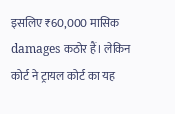इसलिए ₹60,000 मासिक damages कठोर हैं। लेकिन कोर्ट ने ट्रायल कोर्ट का यह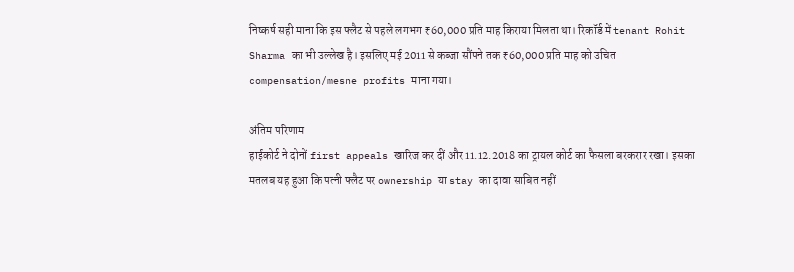निष्कर्ष सही माना कि इस फ्लैट से पहले लगभग ₹60,000 प्रति माह किराया मिलता था। रिकॉर्ड में tenant Rohit Sharma का भी उल्लेख है। इसलिए मई 2011 से कब्जा सौंपने तक ₹60,000 प्रति माह को उचित compensation/mesne profits माना गया।

अंतिम परिणाम
हाईकोर्ट ने दोनों first appeals खारिज कर दीं और 11.12.2018 का ट्रायल कोर्ट का फैसला बरकरार रखा। इसका मतलब यह हुआ कि पत्नी फ्लैट पर ownership या stay का दावा साबित नहीं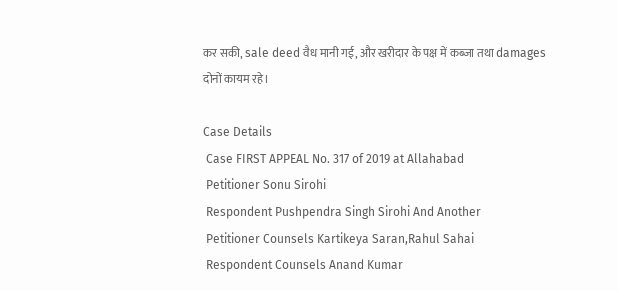कर सकी, sale deed वैध मानी गई, और खरीदार के पक्ष में कब्जा तथा damages दोनों कायम रहे।

Case Details
 Case FIRST APPEAL No. 317 of 2019 at Allahabad
 Petitioner Sonu Sirohi
 Respondent Pushpendra Singh Sirohi And Another
 Petitioner Counsels Kartikeya Saran,Rahul Sahai
 Respondent Counsels Anand Kumar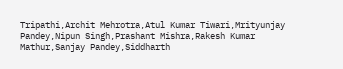Tripathi,Archit Mehrotra,Atul Kumar Tiwari,Mrityunjay Pandey,Nipun Singh,Prashant Mishra,Rakesh Kumar Mathur,Sanjay Pandey,Siddharth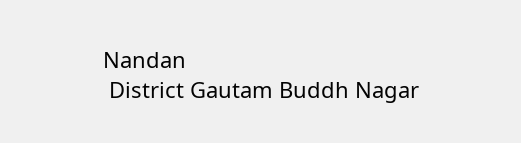Nandan
 District Gautam Buddh Nagar